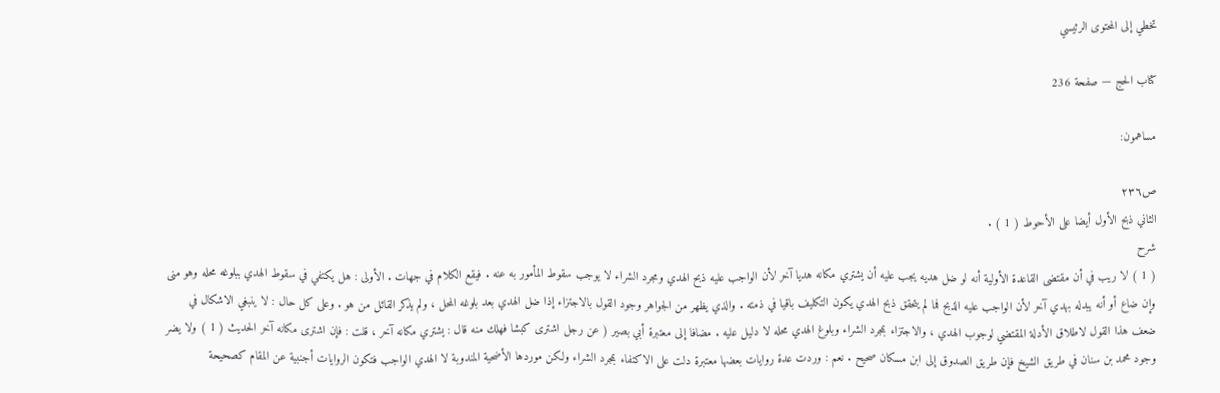تخطي إلى المحتوى الرئيسي

كتاب الحج — صفحة 236

مساهمون:

ص٢٣٦
الثاني ذبح الأول أيضا على الأحوط ( 1 ) .
شرح
( 1 ) لا ريب في أن مقتضى القاعدة الأولية أنه لو ضل هديه يجب عليه أن يشتري مكانه هديا آخر لأن الواجب عليه ذبح الهدي ومجرد الشراء لا يوجب سقوط المأمور به عنه . فيقع الكلام في جهات . الأولى : هل يكتفي في سقوط الهدي ببلوغه محله وهو منى وإن ضاع أو أنه يبدله بهدي آخر لأن الواجب عليه الذبح فما لم يتحقق ذبح الهدي يكون التكليف باقيا في ذمته . والذي يظهر من الجواهر وجود القول بالاجتزاء إذا ضل الهدي بعد بلوغه المحل ، ولم يذكر القائل من هو . وعلى كل حال : لا ينبغي الاشكال في ضعف هذا القول لاطلاق الأدلة المقتضي لوجوب الهدي ، والاجتزاء بمجرد الشراء وبلوغ الهدي محله لا دليل عليه . مضافا إلى معتبرة أبي بصير ( عن رجل اشترى كبشا فهلك منه قال : يشتري مكانه آخر ، قلت : فإن اشترى مكانه آخر الحديث ( 1 ) ولا يضر وجود محمد بن سنان في طريق الشيخ فإن طريق الصدوق إلى ابن مسكان صحيح . نعم : وردت عدة روايات بعضها معتبرة دلت على الاكتفاء بمجرد الشراء ولكن موردها الأضحية المندوبة لا الهدي الواجب فتكون الروايات أجنبية عن المقام كصحيحة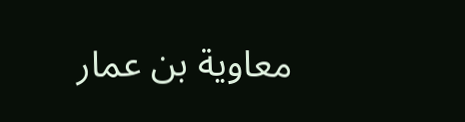معاوية بن عمار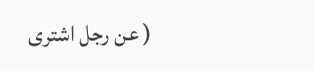( عن رجل اشترى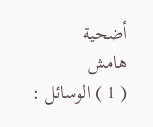أضحية
هامش
( 1 ) الوسائل :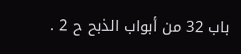باب 32 من أبواب الذبح ح 2 .